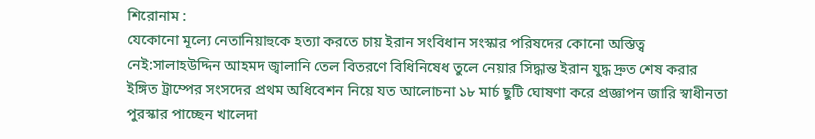শিরোনাম :
যেকোনো মূল্যে নেতানিয়াহুকে হত্যা করতে চায় ইরান সংবিধান সংস্কার পরিষদের কোনো অস্তিত্ব নেই:সালাহউদ্দিন আহমদ জ্বালানি তেল বিতরণে বিধিনিষেধ তুলে নেয়ার সিদ্ধান্ত ইরান যুদ্ধ দ্রুত শেষ করার ইঙ্গিত ট্রাম্পের সংসদের প্রথম অধিবেশন নিয়ে যত আলোচনা ১৮ মার্চ ছুটি ঘোষণা করে প্রজ্ঞাপন জারি স্বাধীনতা পুরস্কার পাচ্ছেন খালেদা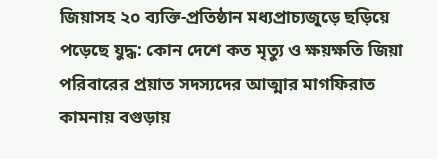জিয়াসহ ২০ ব্যক্তি-প্রতিষ্ঠান মধ্যপ্রাচ্যজুড়ে ছড়িয়ে পড়েছে যুদ্ধ: কোন দেশে কত মৃত্যু ও ক্ষয়ক্ষতি জিয়া পরিবারের প্রয়াত সদস্যদের আত্মার মাগফিরাত কামনায় বগুড়ায়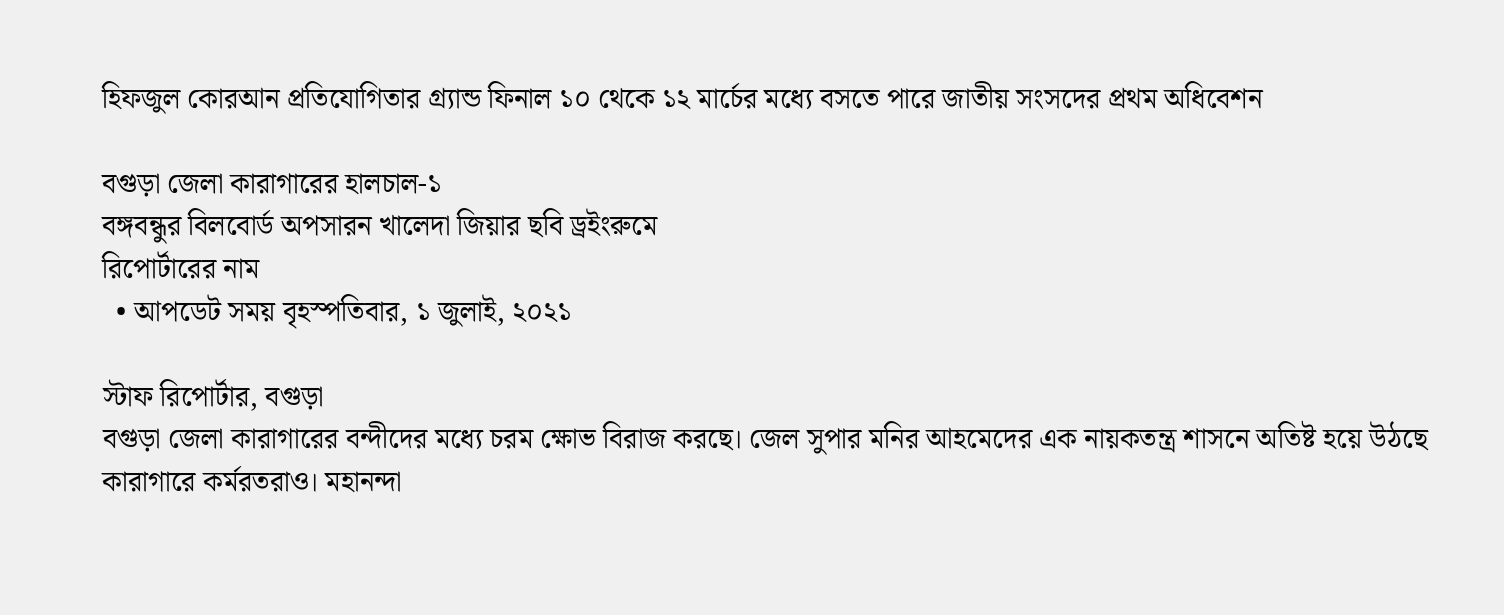হিফজুল কোরআন প্রতিযোগিতার গ্র্যান্ড ফিনাল ১০ থেকে ১২ মার্চের মধ্যে বসতে পারে জাতীয় সংসদের প্রথম অধিবেশন

বগুড়া জেলা কারাগারের হালচাল-১
বঙ্গবন্ধুর বিলবোর্ড অপসারন খালেদা জিয়ার ছবি ড্রইংরুমে
রিপোর্টারের নাম
  • আপডেট সময় বৃহস্পতিবার, ১ জুলাই, ২০২১

স্টাফ রিপোর্টার, বগুড়া
বগুড়া জেলা কারাগারের বন্দীদের মধ্যে চরম ক্ষোভ বিরাজ করছে। জেল সুপার মনির আহমেদের এক নায়কতন্ত্র শাসনে অতিষ্ট হয়ে উঠছে কারাগারে কর্মরতরাও। মহানন্দা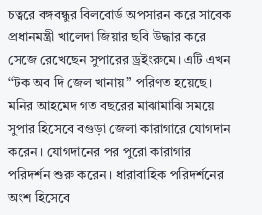চত্বরে বঙ্গবন্ধুর বিলবোর্ড অপসারন করে সাবেক প্রধানমন্ত্রী খালেদা জিয়ার ছবি উদ্ধার করে সেজে রেখেছেন সুপারের ড্রইংরুমে। এটি এখন ‘‘টক অব দি জেল খানায়” পরিণত হয়েছে। মনির আহমেদ গত বছরের মাঝামাঝি সময়ে সুপার হিসেবে বগুড়া জেলা কারাগারে যোগদান করেন। যোগদানের পর পুরো কারাগার পরিদর্শন শুরু করেন। ধারাবাহিক পরিদর্শনের অংশ হিসেবে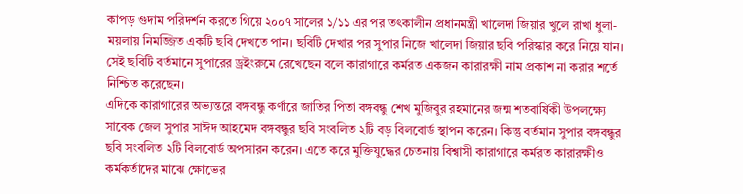কাপড় গুদাম পরিদর্শন করতে গিয়ে ২০০৭ সালের ১/১১ এর পর তৎকালীন প্রধানমন্ত্রী খালেদা জিয়ার খুলে রাখা ধুলা-ময়লায় নিমজ্জিত একটি ছবি দেখতে পান। ছবিটি দেখার পর সুপার নিজে খালেদা জিয়ার ছবি পরিস্কার করে নিয়ে যান। সেই ছবিটি বর্তমানে সুপারের ড্রইংরুমে রেখেছেন বলে কারাগারে কর্মরত একজন কারারক্ষী নাম প্রকাশ না করার শর্তে নিশ্চিত করেছেন।
এদিকে কারাগারের অভ্যন্তরে বঙ্গবন্ধু কর্ণারে জাতির পিতা বঙ্গবন্ধু শেখ মুজিবুর রহমানের জন্ম শতবার্ষিকী উপলক্ষ্যে সাবেক জেল সুপার সাঈদ আহমেদ বঙ্গবন্ধুর ছবি সংবলিত ২টি বড় বিলবোর্ড স্থাপন করেন। কিন্তু বর্তমান সুপার বঙ্গবন্ধুর ছবি সংবলিত ২টি বিলবোর্ড অপসারন করেন। এতে করে মুক্তিযুদ্ধের চেতনায় বিশ্বাসী কারাগারে কর্মরত কারারক্ষীও কর্মকর্তাদের মাঝে ক্ষোভের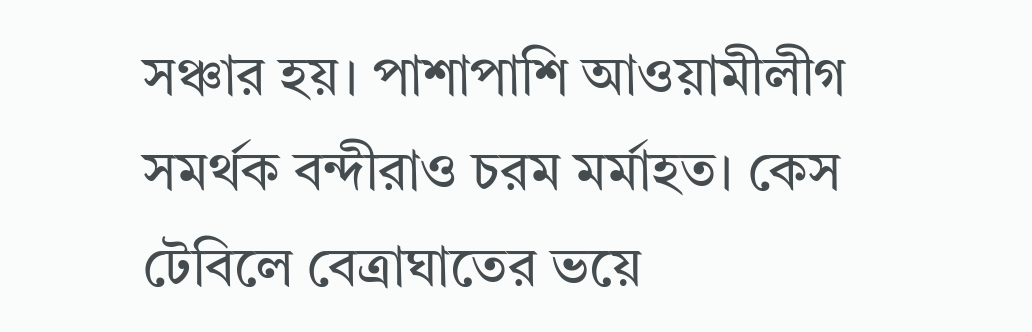সঞ্চার হয়। পাশাপাশি আওয়ামীলীগ সমর্থক বন্দীরাও চরম মর্মাহত। কেস টেবিলে বেত্রাঘাতের ভয়ে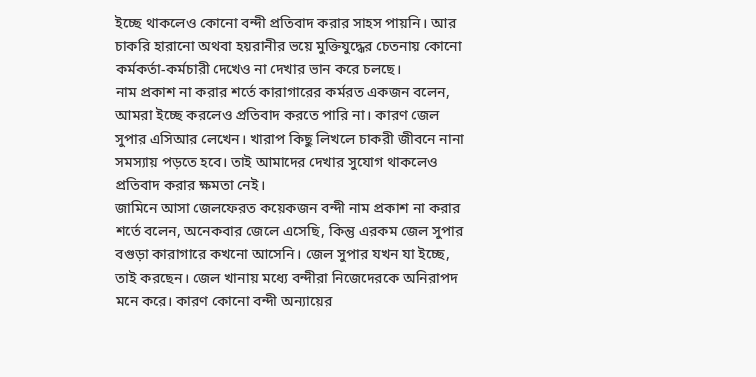ইচ্ছে থাকলেও কোনো বন্দী প্রতিবাদ করার সাহস পায়নি। আর চাকরি হারানো অথবা হয়রানীর ভয়ে মুক্তিযুদ্ধের চেতনায় কোনো কর্মকর্তা-কর্মচারী দেখেও না দেখার ভান করে চলছে।
নাম প্রকাশ না করার শর্তে কারাগারের কর্মরত একজন বলেন, আমরা ইচ্ছে করলেও প্রতিবাদ করতে পারি না। কারণ জেল সুপার এসিআর লেখেন। খারাপ কিছু লিখলে চাকরী জীবনে নানা সমস্যায় পড়তে হবে। তাই আমাদের দেখার সুযোগ থাকলেও প্রতিবাদ করার ক্ষমতা নেই।
জামিনে আসা জেলফেরত কয়েকজন বন্দী নাম প্রকাশ না করার শর্তে বলেন, অনেকবার জেলে এসেছি, কিন্তু এরকম জেল সুপার বগুড়া কারাগারে কখনো আসেনি। জেল সুপার যখন যা ইচ্ছে, তাই করছেন। জেল খানায় মধ্যে বন্দীরা নিজেদেরকে অনিরাপদ মনে করে। কারণ কোনো বন্দী অন্যায়ের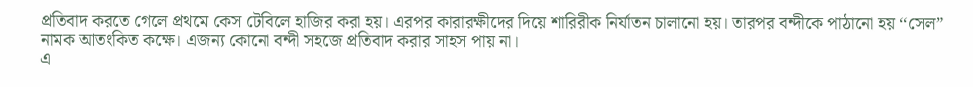প্রতিবাদ করতে গেলে প্রথমে কেস টেবিলে হাজির করা হয়। এরপর কারারক্ষীদের দিয়ে শারিরীক নির্যাতন চালানো হয়। তারপর বন্দীকে পাঠানো হয় ‘‘সেল” নামক আতংকিত কক্ষে। এজন্য কোনো বন্দী সহজে প্রতিবাদ করার সাহস পায় না।
এ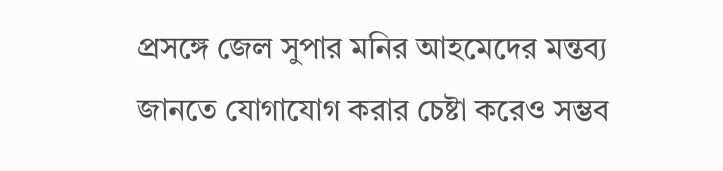প্রসঙ্গে জেল সুপার মনির আহমেদের মন্তব্য জানতে যোগাযোগ করার চেষ্টা করেও সম্ভব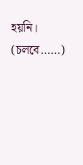হয়নি। (চলবে……)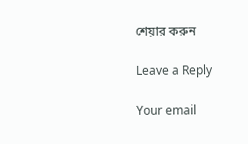শেয়ার করুন

Leave a Reply

Your email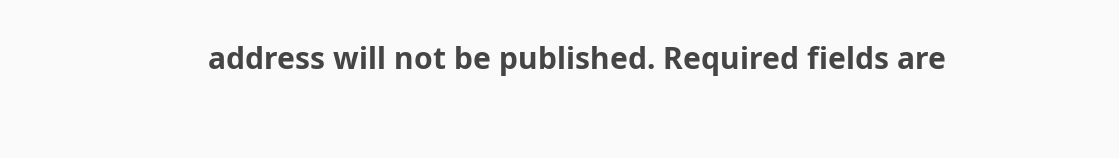address will not be published. Required fields are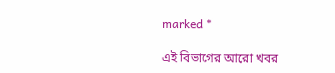marked *

এই বিভাগের আরো খবর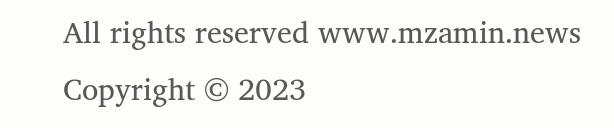All rights reserved www.mzamin.news Copyright © 2023